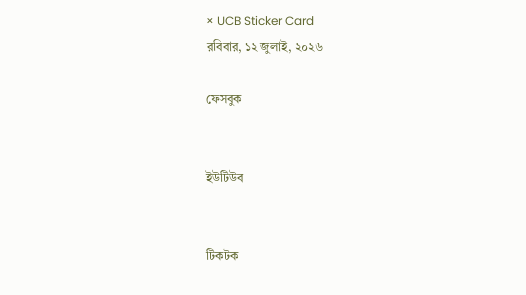× UCB Sticker Card
রবিবার, ১২ জুলাই, ২০২৬

ফেসবুক


ইউটিউব


টিকটক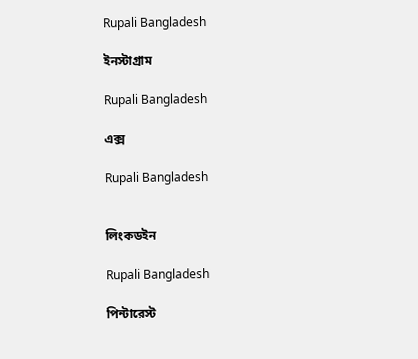Rupali Bangladesh

ইনস্টাগ্রাম

Rupali Bangladesh

এক্স

Rupali Bangladesh


লিংকডইন

Rupali Bangladesh

পিন্টারেস্ট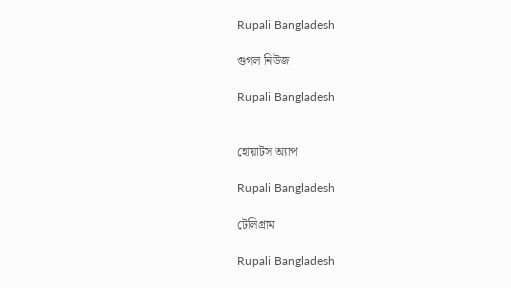Rupali Bangladesh

গুগল নিউজ

Rupali Bangladesh


হোয়াটস অ্যাপ

Rupali Bangladesh

টেলিগ্রাম

Rupali Bangladesh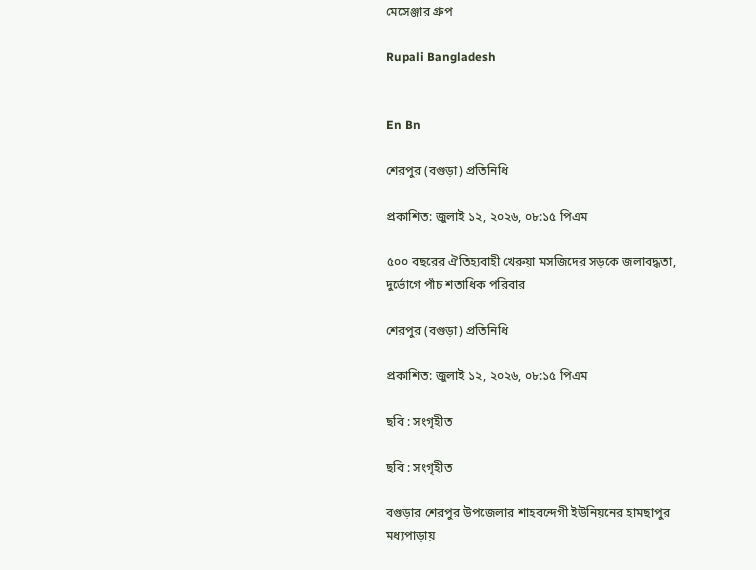মেসেঞ্জার গ্রুপ

Rupali Bangladesh


En Bn

শেরপুর (বগুড়া) প্রতিনিধি

প্রকাশিত: জুলাই ১২, ২০২৬, ০৮:১৫ পিএম

৫০০ বছরের ঐতিহ্যবাহী খেরুয়া মসজিদের সড়কে জলাবদ্ধতা, দুর্ভোগে পাঁচ শতাধিক পরিবার

শেরপুর (বগুড়া) প্রতিনিধি

প্রকাশিত: জুলাই ১২, ২০২৬, ০৮:১৫ পিএম

ছবি : সংগৃহীত

ছবি : সংগৃহীত

বগুড়ার শেরপুর উপজেলার শাহবন্দেগী ইউনিয়নের হামছাপুর মধ্যপাড়ায়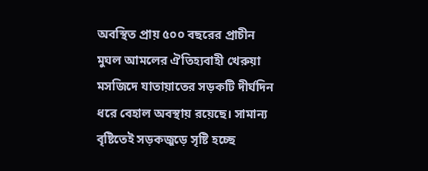অবস্থিত প্রায় ৫০০ বছরের প্রাচীন মুঘল আমলের ঐতিহ্যবাহী খেরুয়া মসজিদে যাতায়াতের সড়কটি দীর্ঘদিন ধরে বেহাল অবস্থায় রয়েছে। সামান্য বৃষ্টিতেই সড়কজুড়ে সৃষ্টি হচ্ছে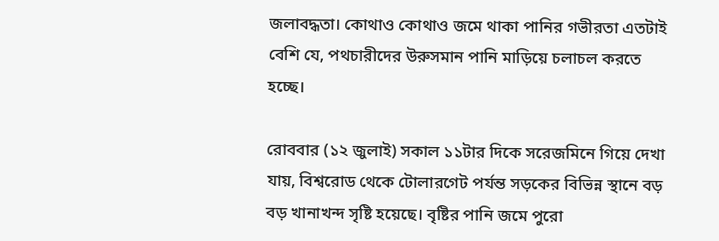জলাবদ্ধতা। কোথাও কোথাও জমে থাকা পানির গভীরতা এতটাই বেশি যে, পথচারীদের উরুসমান পানি মাড়িয়ে চলাচল করতে হচ্ছে।

রোববার (১২ জুলাই) সকাল ১১টার দিকে সরেজমিনে গিয়ে দেখা যায়, বিশ্বরোড থেকে টোলারগেট পর্যন্ত সড়কের বিভিন্ন স্থানে বড় বড় খানাখন্দ সৃষ্টি হয়েছে। বৃষ্টির পানি জমে পুরো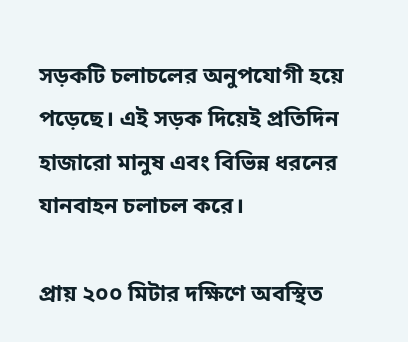সড়কটি চলাচলের অনুপযোগী হয়ে পড়েছে। এই সড়ক দিয়েই প্রতিদিন হাজারো মানুষ এবং বিভিন্ন ধরনের যানবাহন চলাচল করে।

প্রায় ২০০ মিটার দক্ষিণে অবস্থিত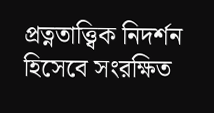প্রত্নতাত্ত্বিক নিদর্শন হিসেবে সংরক্ষিত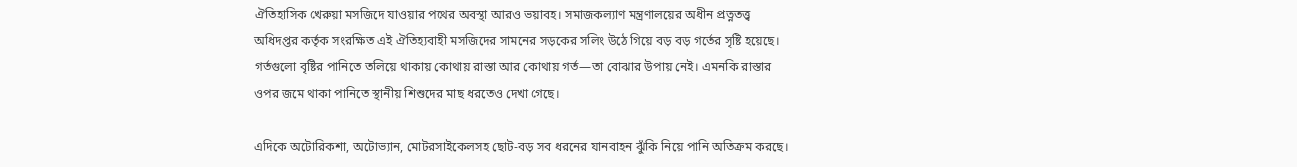ঐতিহাসিক খেরুয়া মসজিদে যাওয়ার পথের অবস্থা আরও ভয়াবহ। সমাজকল্যাণ মন্ত্রণালয়ের অধীন প্রত্নতত্ত্ব অধিদপ্তর কর্তৃক সংরক্ষিত এই ঐতিহ্যবাহী মসজিদের সামনের সড়কের সলিং উঠে গিয়ে বড় বড় গর্তের সৃষ্টি হয়েছে। গর্তগুলো বৃষ্টির পানিতে তলিয়ে থাকায় কোথায় রাস্তা আর কোথায় গর্ত—তা বোঝার উপায় নেই। এমনকি রাস্তার ওপর জমে থাকা পানিতে স্থানীয় শিশুদের মাছ ধরতেও দেখা গেছে।

এদিকে অটোরিকশা, অটোভ্যান, মোটরসাইকেলসহ ছোট-বড় সব ধরনের যানবাহন ঝুঁকি নিয়ে পানি অতিক্রম করছে।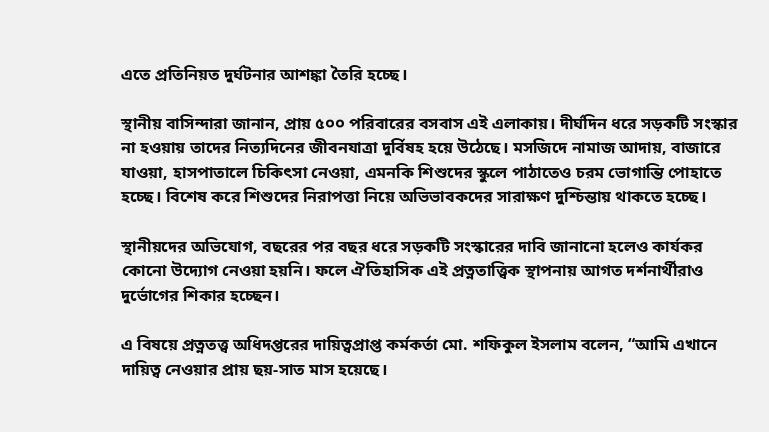এতে প্রতিনিয়ত দুর্ঘটনার আশঙ্কা তৈরি হচ্ছে।

স্থানীয় বাসিন্দারা জানান, প্রায় ৫০০ পরিবারের বসবাস এই এলাকায়। দীর্ঘদিন ধরে সড়কটি সংস্কার না হওয়ায় তাদের নিত্যদিনের জীবনযাত্রা দুর্বিষহ হয়ে উঠেছে। মসজিদে নামাজ আদায়, বাজারে যাওয়া, হাসপাতালে চিকিৎসা নেওয়া, এমনকি শিশুদের স্কুলে পাঠাতেও চরম ভোগান্তি পোহাতে হচ্ছে। বিশেষ করে শিশুদের নিরাপত্তা নিয়ে অভিভাবকদের সারাক্ষণ দুশ্চিন্তায় থাকতে হচ্ছে।

স্থানীয়দের অভিযোগ, বছরের পর বছর ধরে সড়কটি সংস্কারের দাবি জানানো হলেও কার্যকর কোনো উদ্যোগ নেওয়া হয়নি। ফলে ঐতিহাসিক এই প্রত্নতাত্ত্বিক স্থাপনায় আগত দর্শনার্থীরাও দুর্ভোগের শিকার হচ্ছেন।

এ বিষয়ে প্রত্নতত্ত্ব অধিদপ্তরের দায়িত্বপ্রাপ্ত কর্মকর্তা মো. শফিকুল ইসলাম বলেন, “আমি এখানে দায়িত্ব নেওয়ার প্রায় ছয়-সাত মাস হয়েছে।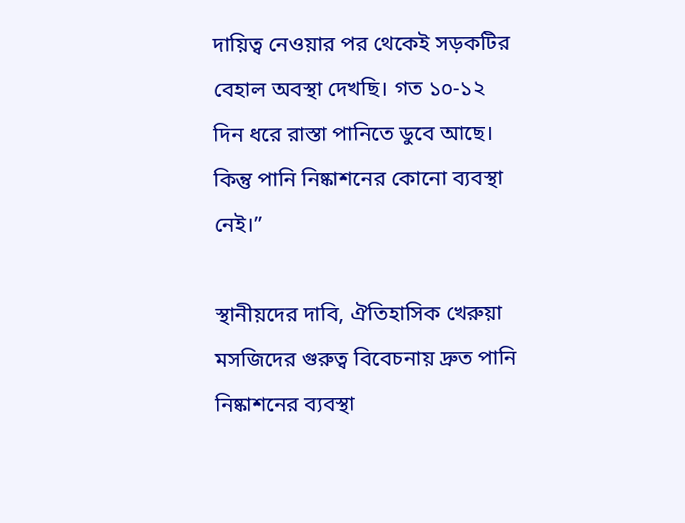দায়িত্ব নেওয়ার পর থেকেই সড়কটির বেহাল অবস্থা দেখছি। গত ১০-১২ দিন ধরে রাস্তা পানিতে ডুবে আছে। কিন্তু পানি নিষ্কাশনের কোনো ব্যবস্থা নেই।”

স্থানীয়দের দাবি, ঐতিহাসিক খেরুয়া মসজিদের গুরুত্ব বিবেচনায় দ্রুত পানি নিষ্কাশনের ব্যবস্থা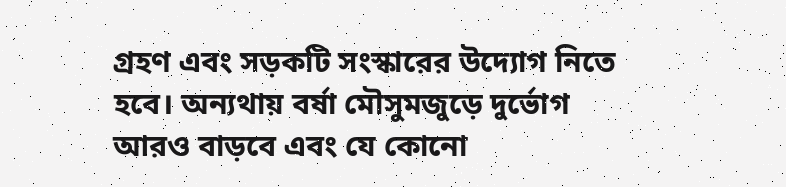গ্রহণ এবং সড়কটি সংস্কারের উদ্যোগ নিতে হবে। অন্যথায় বর্ষা মৌসুমজুড়ে দুর্ভোগ আরও বাড়বে এবং যে কোনো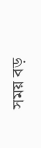সময় বড়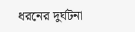ধরনের দুর্ঘটনা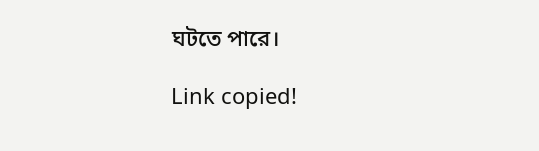ঘটতে পারে।

Link copied!